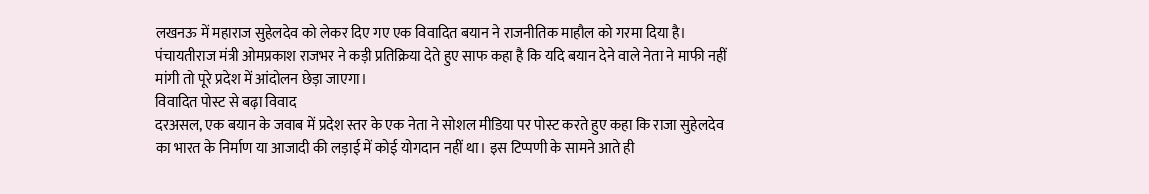लखनऊ में महाराज सुहेलदेव को लेकर दिए गए एक विवादित बयान ने राजनीतिक माहौल को गरमा दिया है। पंचायतीराज मंत्री ओमप्रकाश राजभर ने कड़ी प्रतिक्रिया देते हुए साफ कहा है कि यदि बयान देने वाले नेता ने माफी नहीं मांगी तो पूरे प्रदेश में आंदोलन छेड़ा जाएगा।
विवादित पोस्ट से बढ़ा विवाद
दरअसल, एक बयान के जवाब में प्रदेश स्तर के एक नेता ने सोशल मीडिया पर पोस्ट करते हुए कहा कि राजा सुहेलदेव का भारत के निर्माण या आजादी की लड़ाई में कोई योगदान नहीं था। इस टिप्पणी के सामने आते ही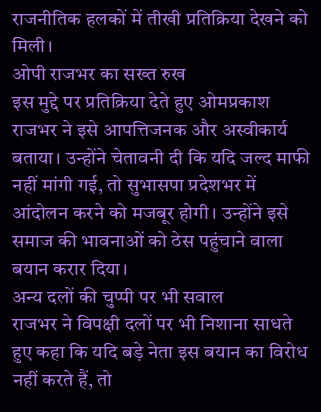राजनीतिक हलकों में तीखी प्रतिक्रिया देखने को मिली।
ओपी राजभर का सख्त रुख
इस मुद्दे पर प्रतिक्रिया देते हुए ओमप्रकाश राजभर ने इसे आपत्तिजनक और अस्वीकार्य बताया। उन्होंने चेतावनी दी कि यदि जल्द माफी नहीं मांगी गई, तो सुभासपा प्रदेशभर में आंदोलन करने को मजबूर होगी। उन्होंने इसे समाज की भावनाओं को ठेस पहुंचाने वाला बयान करार दिया।
अन्य दलों की चुप्पी पर भी सवाल
राजभर ने विपक्षी दलों पर भी निशाना साधते हुए कहा कि यदि बड़े नेता इस बयान का विरोध नहीं करते हैं, तो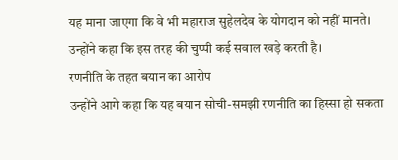यह माना जाएगा कि वे भी महाराज सुहेलदेव के योगदान को नहीं मानते। उन्होंने कहा कि इस तरह की चुप्पी कई सवाल खड़े करती है।
रणनीति के तहत बयान का आरोप
उन्होंने आगे कहा कि यह बयान सोची-समझी रणनीति का हिस्सा हो सकता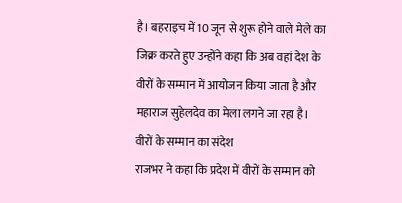है। बहराइच में 10 जून से शुरू होने वाले मेले का जिक्र करते हुए उन्होंने कहा कि अब वहां देश के वीरों के सम्मान में आयोजन किया जाता है और महाराज सुहेलदेव का मेला लगने जा रहा है।
वीरों के सम्मान का संदेश
राजभर ने कहा कि प्रदेश में वीरों के सम्मान को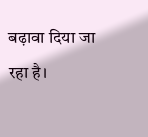बढ़ावा दिया जा रहा है।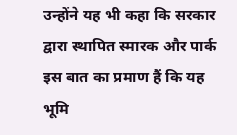उन्होंने यह भी कहा कि सरकार द्वारा स्थापित स्मारक और पार्क इस बात का प्रमाण हैं कि यह भूमि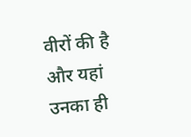वीरों की है और यहां उनका ही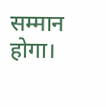सम्मान होगा।